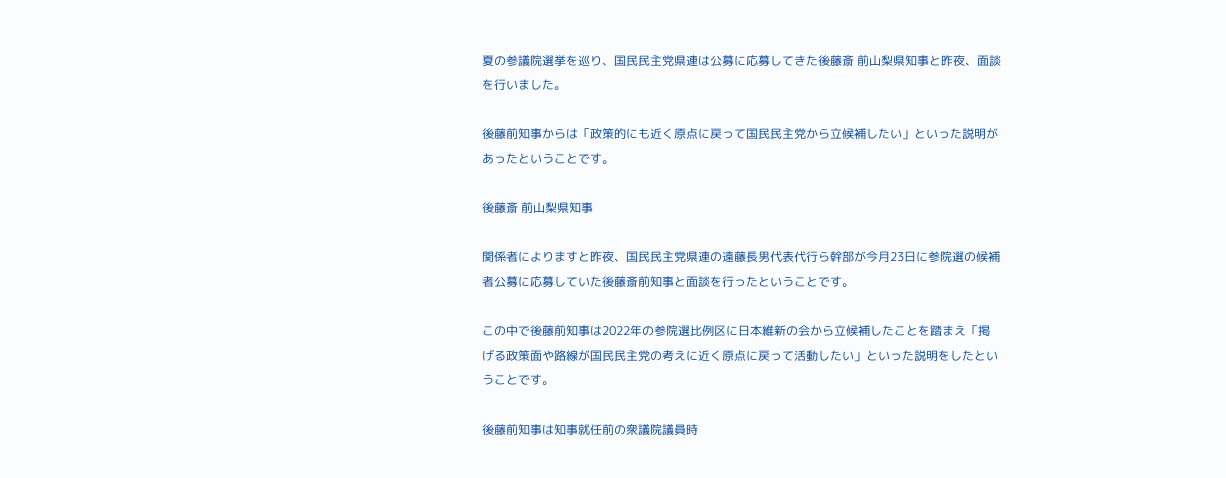夏の参議院選挙を巡り、国民民主党県連は公募に応募してきた後藤斎 前山梨県知事と昨夜、面談を行いました。

後藤前知事からは「政策的にも近く原点に戻って国民民主党から立候補したい」といった説明があったということです。

後藤斎 前山梨県知事

関係者によりますと昨夜、国民民主党県連の遠藤長男代表代行ら幹部が今月23日に参院選の候補者公募に応募していた後藤斎前知事と面談を行ったということです。

この中で後藤前知事は2022年の参院選比例区に日本維新の会から立候補したことを踏まえ「掲げる政策面や路線が国民民主党の考えに近く原点に戻って活動したい」といった説明をしたということです。

後藤前知事は知事就任前の衆議院議員時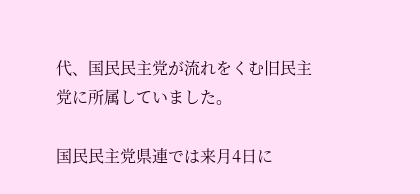代、国民民主党が流れをくむ旧民主党に所属していました。

国民民主党県連では来月4日に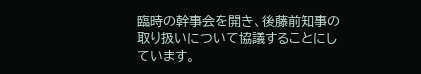臨時の幹事会を開き、後藤前知事の取り扱いについて協議することにしています。